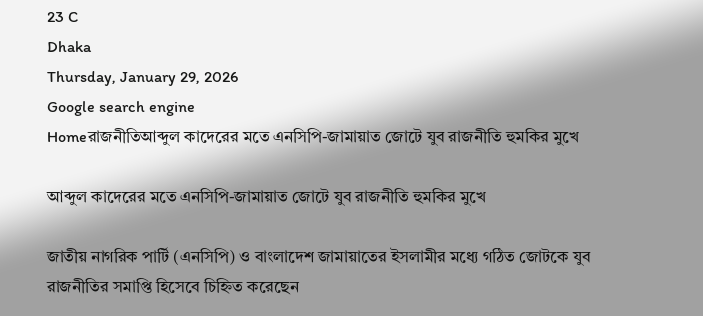23 C
Dhaka
Thursday, January 29, 2026
Google search engine
Homeরাজনীতিআব্দুল কাদেরের মতে এনসিপি-জামায়াত জোটে যুব রাজনীতি হুমকির মুখে

আব্দুল কাদেরের মতে এনসিপি-জামায়াত জোটে যুব রাজনীতি হুমকির মুখে

জাতীয় নাগরিক পার্টি (এনসিপি) ও বাংলাদেশ জামায়াতের ইসলামীর মধ্যে গঠিত জোটকে যুব রাজনীতির সমাপ্তি হিসেবে চিহ্নিত করেছেন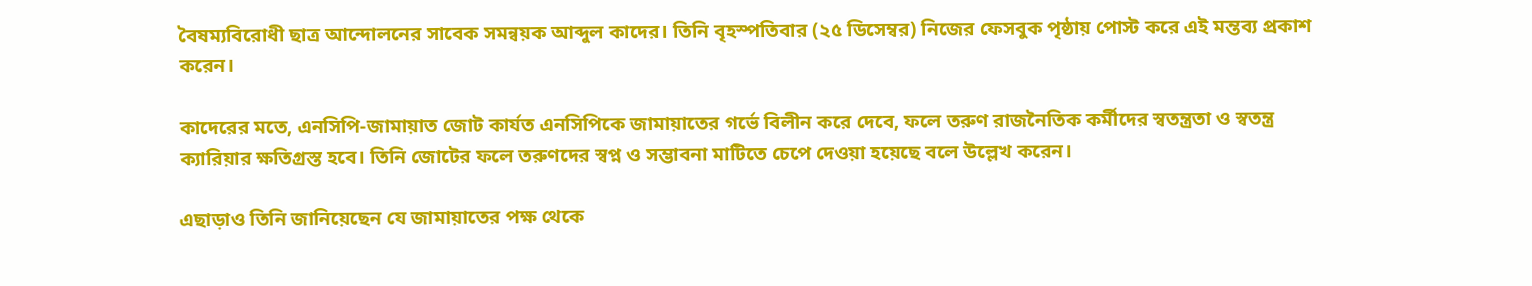বৈষম্যবিরোধী ছাত্র আন্দোলনের সাবেক সমন্বয়ক আব্দুল কাদের। তিনি বৃহস্পতিবার (২৫ ডিসেম্বর) নিজের ফেসবুক পৃষ্ঠায় পোস্ট করে এই মন্তব্য প্রকাশ করেন।

কাদেরের মতে, এনসিপি-জামায়াত জোট কার্যত এনসিপিকে জামায়াতের গর্ভে বিলীন করে দেবে, ফলে তরুণ রাজনৈতিক কর্মীদের স্বতন্ত্রতা ও স্বতন্ত্র ক্যারিয়ার ক্ষতিগ্রস্ত হবে। তিনি জোটের ফলে তরুণদের স্বপ্ন ও সম্ভাবনা মাটিতে চেপে দেওয়া হয়েছে বলে উল্লেখ করেন।

এছাড়াও তিনি জানিয়েছেন যে জামায়াতের পক্ষ থেকে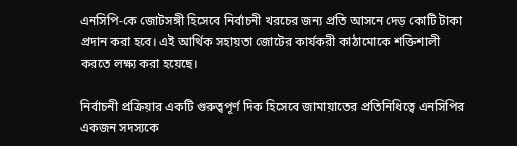এনসিপি-কে জোটসঙ্গী হিসেবে নির্বাচনী খরচের জন্য প্রতি আসনে দেড় কোটি টাকা প্রদান করা হবে। এই আর্থিক সহায়তা জোটের কার্যকরী কাঠামোকে শক্তিশালী করতে লক্ষ্য করা হয়েছে।

নির্বাচনী প্রক্রিয়ার একটি গুরুত্বপূর্ণ দিক হিসেবে জামায়াতের প্রতিনিধিত্বে এনসিপির একজন সদস্যকে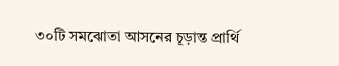৩০টি সমঝোতা আসনের চূড়ান্ত প্রার্থি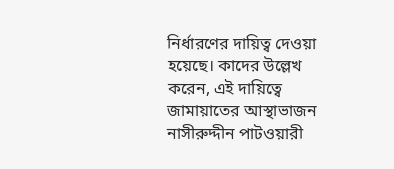নির্ধারণের দায়িত্ব দেওয়া হয়েছে। কাদের উল্লেখ করেন, এই দায়িত্বে জামায়াতের আস্থাভাজন নাসীরুদ্দীন পাটওয়ারী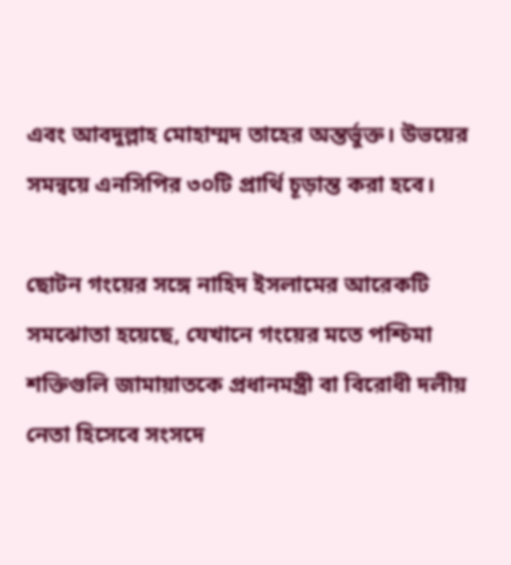এবং আবদুল্লাহ মোহাম্মদ তাহের অন্তর্ভুক্ত। উভয়ের সমন্বয়ে এনসিপির ৩০টি প্রার্থি চূড়ান্ত করা হবে।

ছোটন গংয়ের সঙ্গে নাহিদ ইসলামের আরেকটি সমঝোতা হয়েছে, যেখানে গংয়ের মতে পশ্চিমা শক্তিগুলি জামায়াতকে প্রধানমন্ত্রী বা বিরোধী দলীয় নেতা হিসেবে সংসদে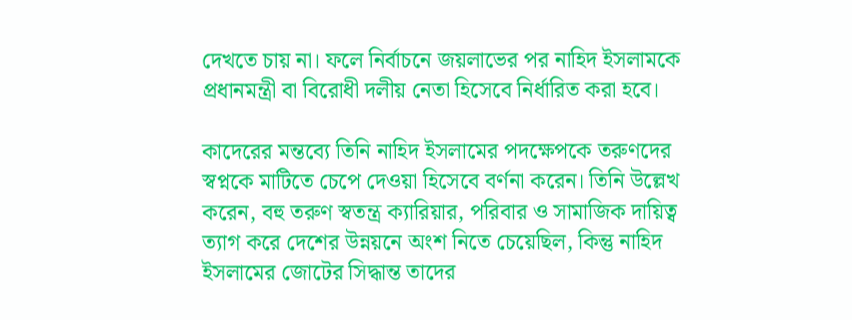দেখতে চায় না। ফলে নির্বাচনে জয়লাভের পর নাহিদ ইসলামকে প্রধানমন্ত্রী বা বিরোধী দলীয় নেতা হিসেবে নির্ধারিত করা হবে।

কাদেরের মন্তব্যে তিনি নাহিদ ইসলামের পদক্ষেপকে তরুণদের স্বপ্নকে মাটিতে চেপে দেওয়া হিসেবে বর্ণনা করেন। তিনি উল্লেখ করেন, বহু তরুণ স্বতন্ত্র ক্যারিয়ার, পরিবার ও সামাজিক দায়িত্ব ত্যাগ করে দেশের উন্নয়নে অংশ নিতে চেয়েছিল, কিন্তু নাহিদ ইসলামের জোটের সিদ্ধান্ত তাদের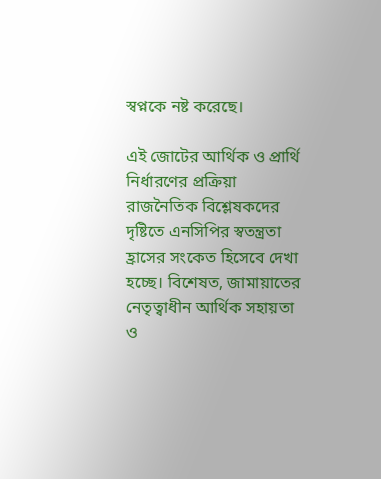স্বপ্নকে নষ্ট করেছে।

এই জোটের আর্থিক ও প্রার্থি নির্ধারণের প্রক্রিয়া রাজনৈতিক বিশ্লেষকদের দৃষ্টিতে এনসিপির স্বতন্ত্রতা হ্রাসের সংকেত হিসেবে দেখা হচ্ছে। বিশেষত, জামায়াতের নেতৃত্বাধীন আর্থিক সহায়তা ও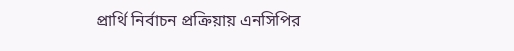প্রার্থি নির্বাচন প্রক্রিয়ায় এনসিপির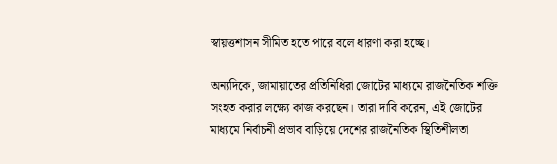স্বায়ত্তশাসন সীমিত হতে পারে বলে ধারণা করা হচ্ছে।

অন্যদিকে, জামায়াতের প্রতিনিধিরা জোটের মাধ্যমে রাজনৈতিক শক্তি সংহত করার লক্ষ্যে কাজ করছেন। তারা দাবি করেন, এই জোটের মাধ্যমে নির্বাচনী প্রভাব বাড়িয়ে দেশের রাজনৈতিক স্থিতিশীলতা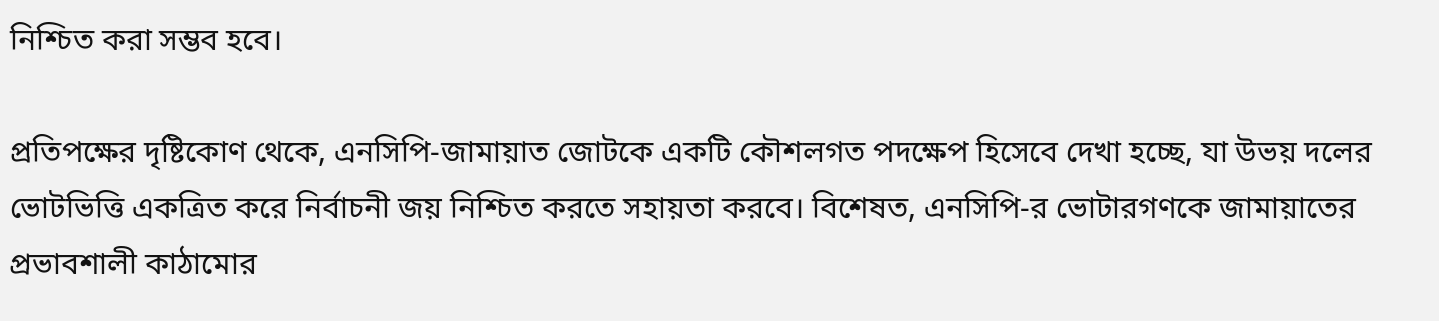নিশ্চিত করা সম্ভব হবে।

প্রতিপক্ষের দৃষ্টিকোণ থেকে, এনসিপি-জামায়াত জোটকে একটি কৌশলগত পদক্ষেপ হিসেবে দেখা হচ্ছে, যা উভয় দলের ভোটভিত্তি একত্রিত করে নির্বাচনী জয় নিশ্চিত করতে সহায়তা করবে। বিশেষত, এনসিপি-র ভোটারগণকে জামায়াতের প্রভাবশালী কাঠামোর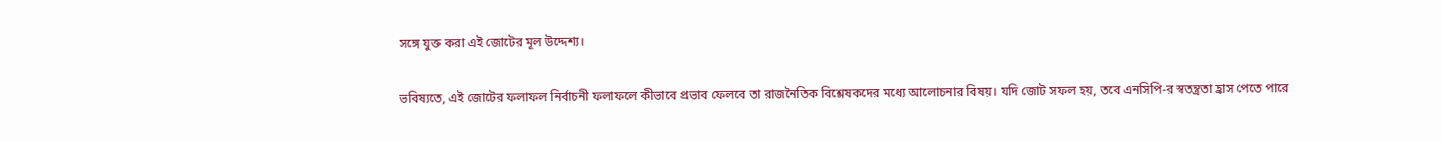সঙ্গে যুক্ত করা এই জোটের মূল উদ্দেশ্য।

ভবিষ্যতে, এই জোটের ফলাফল নির্বাচনী ফলাফলে কীভাবে প্রভাব ফেলবে তা রাজনৈতিক বিশ্লেষকদের মধ্যে আলোচনার বিষয়। যদি জোট সফল হয়, তবে এনসিপি-র স্বতন্ত্রতা হ্রাস পেতে পারে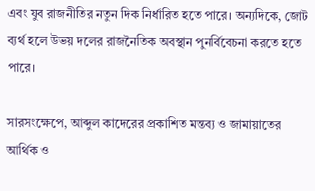এবং যুব রাজনীতির নতুন দিক নির্ধারিত হতে পারে। অন্যদিকে, জোট ব্যর্থ হলে উভয় দলের রাজনৈতিক অবস্থান পুনর্বিবেচনা করতে হতে পারে।

সারসংক্ষেপে, আব্দুল কাদেরের প্রকাশিত মন্তব্য ও জামায়াতের আর্থিক ও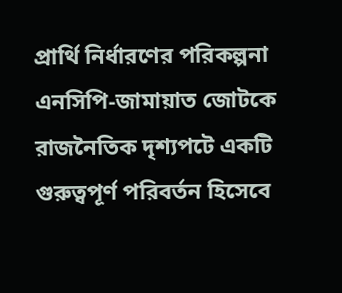প্রার্থি নির্ধারণের পরিকল্পনা এনসিপি-জামায়াত জোটকে রাজনৈতিক দৃশ্যপটে একটি গুরুত্বপূর্ণ পরিবর্তন হিসেবে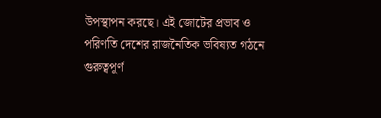উপস্থাপন করছে। এই জোটের প্রভাব ও পরিণতি দেশের রাজনৈতিক ভবিষ্যত গঠনে গুরুত্বপূর্ণ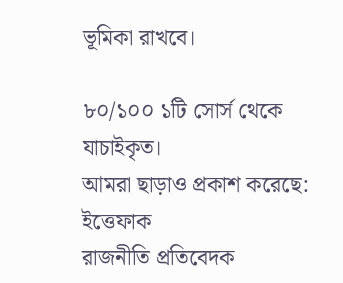ভূমিকা রাখবে।

৮০/১০০ ১টি সোর্স থেকে যাচাইকৃত।
আমরা ছাড়াও প্রকাশ করেছে: ইত্তেফাক
রাজনীতি প্রতিবেদক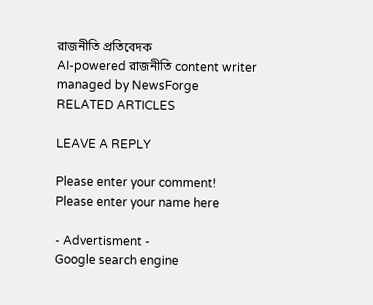রাজনীতি প্রতিবেদক
AI-powered রাজনীতি content writer managed by NewsForge
RELATED ARTICLES

LEAVE A REPLY

Please enter your comment!
Please enter your name here

- Advertisment -
Google search engine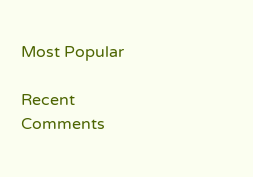Most Popular

Recent Comments